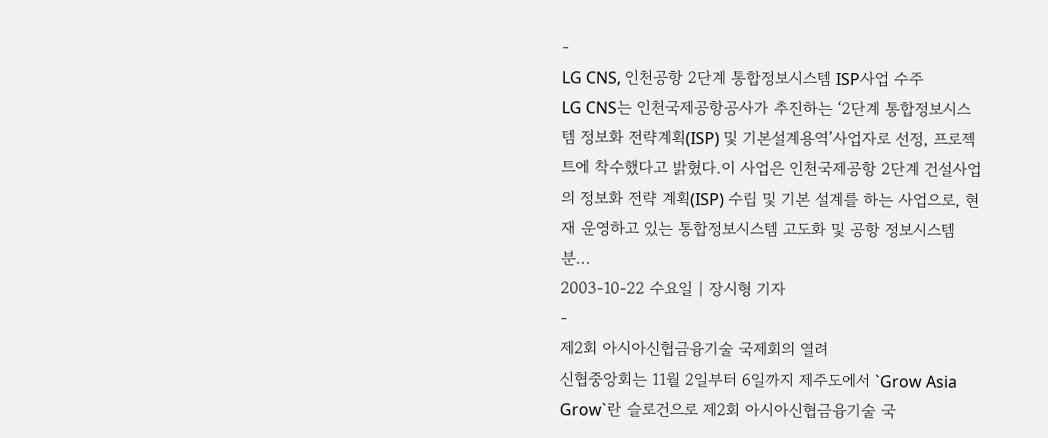-
LG CNS, 인천공항 2단계 통합정보시스템 ISP사업 수주
LG CNS는 인천국제공항공사가 추진하는 ‘2단계 통합정보시스템 정보화 전략계획(ISP) 및 기본설계용역’사업자로 선정, 프로젝트에 착수했다고 밝혔다.이 사업은 인천국제공항 2단계 건설사업의 정보화 전략 계획(ISP) 수립 및 기본 설계를 하는 사업으로, 현재 운영하고 있는 통합정보시스템 고도화 및 공항 정보시스템 분...
2003-10-22 수요일 | 장시형 기자
-
제2회 아시아신협금융기술 국제회의 열려
신협중앙회는 11월 2일부터 6일까지 제주도에서 `Grow Asia Grow`란 슬로건으로 제2회 아시아신협금융기술 국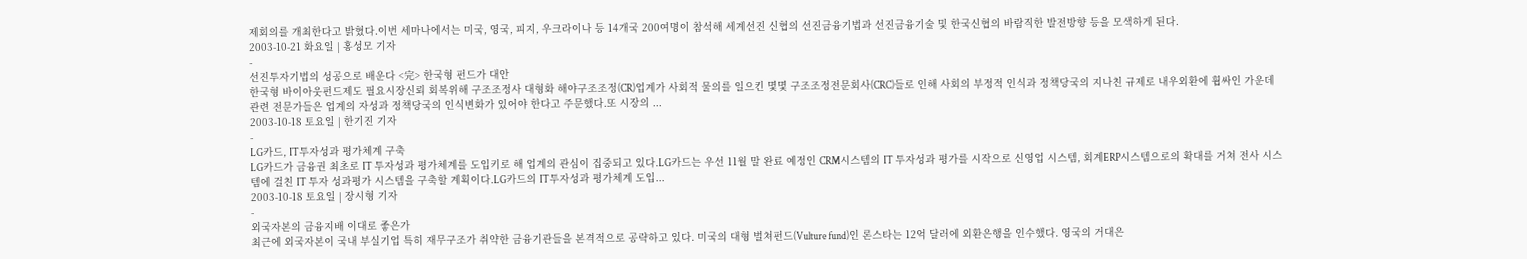제회의를 개최한다고 밝혔다.이번 세마나에서는 미국, 영국, 피지, 우크라이나 등 14개국 200여명이 참석해 세계선진 신협의 선진금융기법과 선진금융기술 및 한국신협의 바람직한 발전방향 등을 모색하게 된다.
2003-10-21 화요일 | 홍성모 기자
-
선진투자기법의 성공으로 배운다 <完> 한국형 펀드가 대안
한국형 바이아웃펀드제도 필요시장신뢰 회복위해 구조조정사 대형화 해야구조조정(CR)업계가 사회적 물의를 일으킨 몇몇 구조조정전문회사(CRC)들로 인해 사회의 부정적 인식과 정책당국의 지나친 규제로 내우외환에 휩싸인 가운데 관련 전문가들은 업계의 자성과 정책당국의 인식변화가 있어야 한다고 주문했다.또 시장의 ...
2003-10-18 토요일 | 한기진 기자
-
LG카드, IT투자성과 평가체계 구축
LG카드가 금융권 최초로 IT 투자성과 평가체계를 도입키로 해 업계의 관심이 집중되고 있다.LG카드는 우선 11월 말 완료 예정인 CRM시스템의 IT 투자성과 평가를 시작으로 신영업 시스템, 회계ERP시스템으로의 확대를 거쳐 전사 시스템에 걸친 IT 투자 성과평가 시스템을 구축할 계획이다.LG카드의 IT투자성과 평가체계 도입...
2003-10-18 토요일 | 장시형 기자
-
외국자본의 금융지배 이대로 좋은가
최근에 외국자본이 국내 부실기업 특히 재무구조가 취약한 금융기관들을 본격적으로 공략하고 있다. 미국의 대형 벌쳐펀드(Vulture fund)인 론스타는 12억 달러에 외환은행을 인수했다. 영국의 거대은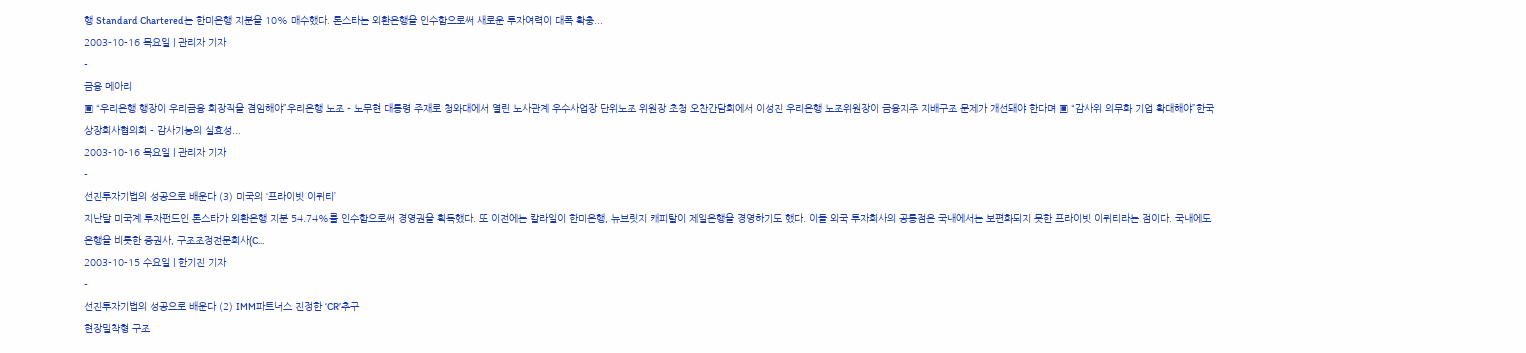행 Standard Chartered는 한미은행 지분을 10% 매수했다. 론스타는 외환은행을 인수함으로써 새로운 투자여력이 대폭 확충...
2003-10-16 목요일 | 관리자 기자
-
금융 메아리
▣ “우리은행 행장이 우리금융 회장직을 겸임해야”우리은행 노조 - 노무현 대통령 주재로 청와대에서 열린 노사관계 우수사업장 단위노조 위원장 초청 오찬간담회에서 이성진 우리은행 노조위원장이 금융지주 지배구조 문제가 개선돼야 한다며 ▣ “감사위 의무화 기업 확대해야”한국상장회사협의회 - 감사기능의 실효성...
2003-10-16 목요일 | 관리자 기자
-
선진투자기법의 성공으로 배운다 (3) 미국의 ‘프라이빗 이퀴티’
지난달 미국계 투자펀드인 론스타가 외환은행 지분 54.74%를 인수함으로써 경영권을 획득했다. 또 이전에는 칼라일이 한미은행, 뉴브릿지 캐피탈이 제일은행을 경영하기도 했다. 이들 외국 투자회사의 공통점은 국내에서는 보편화되지 못한 프라이빗 이퀴티라는 점이다. 국내에도 은행을 비롯한 증권사, 구조조정전문회사(C...
2003-10-15 수요일 | 한기진 기자
-
선진투자기법의 성공으로 배운다 (2) IMM파트너스 진정한 ‘CR’추구
현장밀착형 구조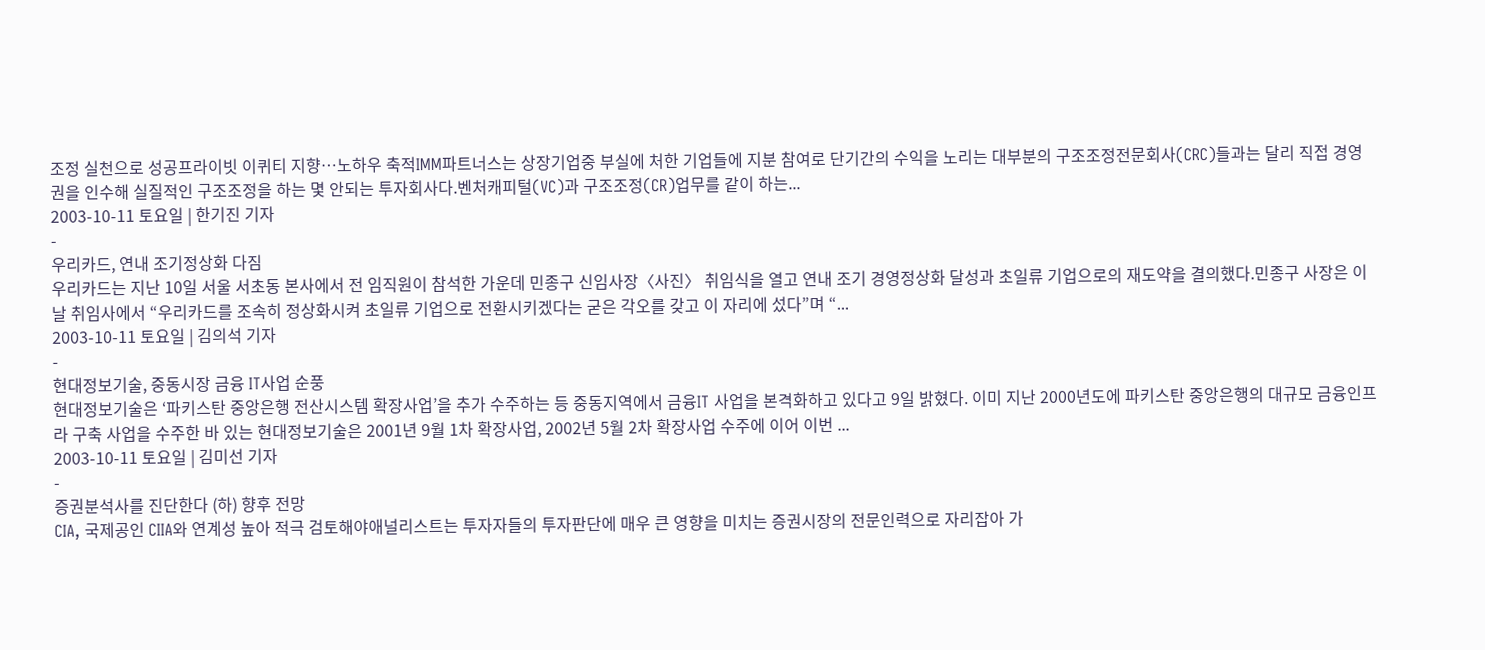조정 실천으로 성공프라이빗 이퀴티 지향…노하우 축적IMM파트너스는 상장기업중 부실에 처한 기업들에 지분 참여로 단기간의 수익을 노리는 대부분의 구조조정전문회사(CRC)들과는 달리 직접 경영권을 인수해 실질적인 구조조정을 하는 몇 안되는 투자회사다.벤처캐피털(VC)과 구조조정(CR)업무를 같이 하는...
2003-10-11 토요일 | 한기진 기자
-
우리카드, 연내 조기정상화 다짐
우리카드는 지난 10일 서울 서초동 본사에서 전 임직원이 참석한 가운데 민종구 신임사장〈사진〉 취임식을 열고 연내 조기 경영정상화 달성과 초일류 기업으로의 재도약을 결의했다.민종구 사장은 이날 취임사에서 “우리카드를 조속히 정상화시켜 초일류 기업으로 전환시키겠다는 굳은 각오를 갖고 이 자리에 섰다”며 “...
2003-10-11 토요일 | 김의석 기자
-
현대정보기술, 중동시장 금융 IT사업 순풍
현대정보기술은 ‘파키스탄 중앙은행 전산시스템 확장사업’을 추가 수주하는 등 중동지역에서 금융IT 사업을 본격화하고 있다고 9일 밝혔다. 이미 지난 2000년도에 파키스탄 중앙은행의 대규모 금융인프라 구축 사업을 수주한 바 있는 현대정보기술은 2001년 9월 1차 확장사업, 2002년 5월 2차 확장사업 수주에 이어 이번 ...
2003-10-11 토요일 | 김미선 기자
-
증권분석사를 진단한다 (하) 향후 전망
CIA, 국제공인 CIIA와 연계성 높아 적극 검토해야애널리스트는 투자자들의 투자판단에 매우 큰 영향을 미치는 증권시장의 전문인력으로 자리잡아 가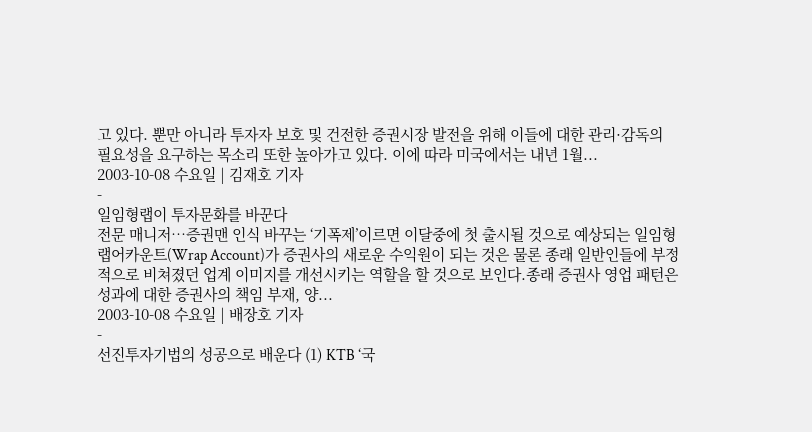고 있다. 뿐만 아니라 투자자 보호 및 건전한 증권시장 발전을 위해 이들에 대한 관리·감독의 필요성을 요구하는 목소리 또한 높아가고 있다. 이에 따라 미국에서는 내년 1월...
2003-10-08 수요일 | 김재호 기자
-
일임형랩이 투자문화를 바꾼다
전문 매니저…증권맨 인식 바꾸는 ‘기폭제’이르면 이달중에 첫 출시될 것으로 예상되는 일임형 랩어카운트(Wrap Account)가 증권사의 새로운 수익원이 되는 것은 물론 종래 일반인들에 부정적으로 비쳐졌던 업계 이미지를 개선시키는 역할을 할 것으로 보인다.종래 증권사 영업 패턴은 성과에 대한 증권사의 책임 부재, 양...
2003-10-08 수요일 | 배장호 기자
-
선진투자기법의 성공으로 배운다 (1) KTB ‘국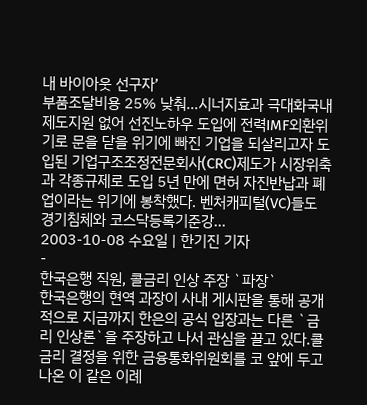내 바이아웃 선구자’
부품조달비용 25% 낮춰…시너지효과 극대화국내 제도지원 없어 선진노하우 도입에 전력IMF외환위기로 문을 닫을 위기에 빠진 기업을 되살리고자 도입된 기업구조조정전문회사(CRC)제도가 시장위축과 각종규제로 도입 5년 만에 면허 자진반납과 폐업이라는 위기에 봉착했다. 벤처캐피털(VC)들도 경기침체와 코스닥등록기준강...
2003-10-08 수요일 | 한기진 기자
-
한국은행 직원, 콜금리 인상 주장 `파장`
한국은행의 현역 과장이 사내 게시판을 통해 공개적으로 지금까지 한은의 공식 입장과는 다른 `금리 인상론`을 주장하고 나서 관심을 끌고 있다.콜금리 결정을 위한 금융통화위원회를 코 앞에 두고 나온 이 같은 이례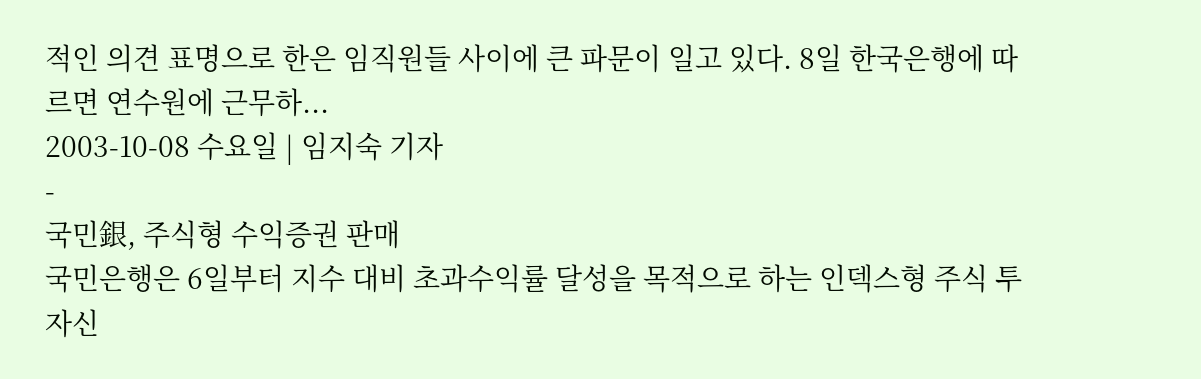적인 의견 표명으로 한은 임직원들 사이에 큰 파문이 일고 있다. 8일 한국은행에 따르면 연수원에 근무하...
2003-10-08 수요일 | 임지숙 기자
-
국민銀, 주식형 수익증권 판매
국민은행은 6일부터 지수 대비 초과수익률 달성을 목적으로 하는 인덱스형 주식 투자신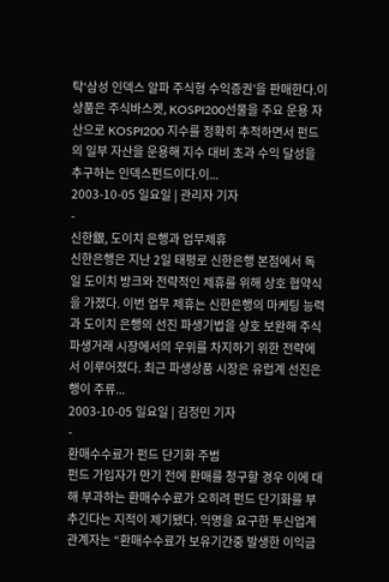탁‘삼성 인덱스 알파 주식형 수익증권’을 판매한다.이 상품은 주식바스켓, KOSPI200선물을 주요 운용 자산으로 KOSPI200 지수를 정확히 추적하면서 펀드의 일부 자산을 운용해 지수 대비 초과 수익 달성을 추구하는 인덱스펀드이다.이...
2003-10-05 일요일 | 관리자 기자
-
신한銀, 도이치 은행과 업무제휴
신한은행은 지난 2일 태평로 신한은행 본점에서 독일 도이치 방크와 전략적인 제휴를 위해 상호 협약식을 가졌다. 이번 업무 제휴는 신한은행의 마케팅 능력과 도이치 은행의 선진 파생기법을 상호 보완해 주식파생거래 시장에서의 우위를 차지하기 위한 전략에서 이루어졌다. 최근 파생상품 시장은 유럽계 선진은행이 주류...
2003-10-05 일요일 | 김정민 기자
-
환매수수료가 펀드 단기화 주범
펀드 가입자가 만기 전에 환매를 청구할 경우 이에 대해 부과하는 환매수수료가 오히려 펀드 단기화를 부추긴다는 지적이 제기됐다. 익명을 요구한 투신업계 관계자는 “환매수수료가 보유기간중 발생한 이익금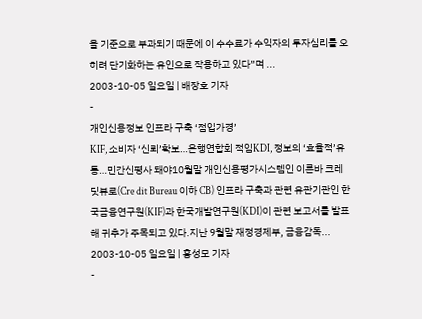을 기준으로 부과되기 때문에 이 수수료가 수익자의 투자심리를 오히려 단기화하는 유인으로 작용하고 있다”며 ...
2003-10-05 일요일 | 배장호 기자
-
개인신용정보 인프라 구축 ‘점입가경’
KIF, 소비자 ‘신뢰’확보…은행연합회 적임KDI, 정보의 ‘효율적’유통…민간신평사 돼야10월말 개인신용평가시스템인 이른바 크레딧뷰로(Cre dit Bureau 이하 CB) 인프라 구축과 관련 유관기관인 한국금융연구원(KIF)과 한국개발연구원(KDI)이 관련 보고서를 발표해 귀추가 주목되고 있다.지난 9월말 재정경제부, 금융감독...
2003-10-05 일요일 | 홍성모 기자
-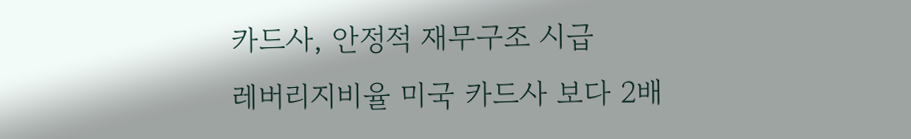카드사, 안정적 재무구조 시급
레버리지비율 미국 카드사 보다 2배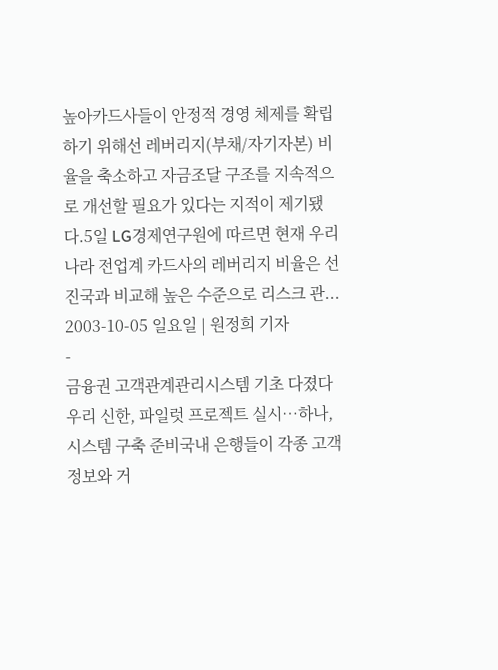높아카드사들이 안정적 경영 체제를 확립하기 위해선 레버리지(부채/자기자본) 비율을 축소하고 자금조달 구조를 지속적으로 개선할 필요가 있다는 지적이 제기됐다.5일 LG경제연구원에 따르면 현재 우리나라 전업계 카드사의 레버리지 비율은 선진국과 비교해 높은 수준으로 리스크 관...
2003-10-05 일요일 | 원정희 기자
-
금융권 고객관계관리시스템 기초 다졌다
우리 신한, 파일럿 프로젝트 실시…하나, 시스템 구축 준비국내 은행들이 각종 고객 정보와 거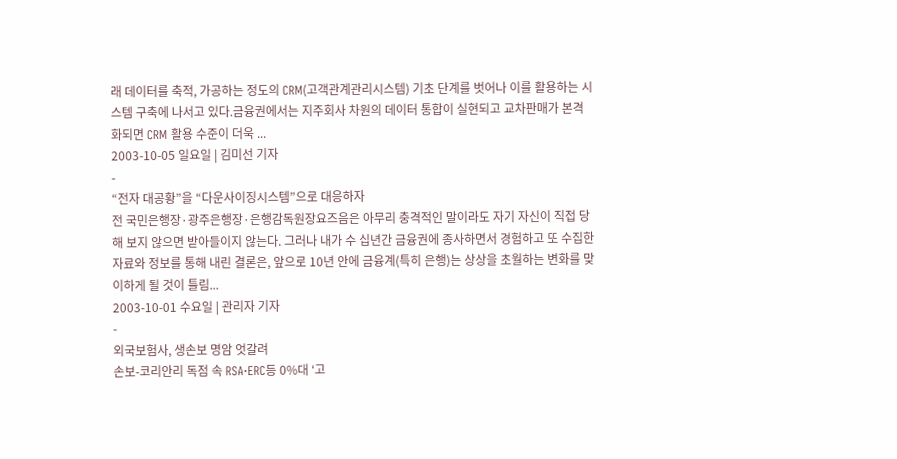래 데이터를 축적, 가공하는 정도의 CRM(고객관계관리시스템) 기초 단계를 벗어나 이를 활용하는 시스템 구축에 나서고 있다.금융권에서는 지주회사 차원의 데이터 통합이 실현되고 교차판매가 본격화되면 CRM 활용 수준이 더욱 ...
2003-10-05 일요일 | 김미선 기자
-
“전자 대공황”을 “다운사이징시스템”으로 대응하자
전 국민은행장·광주은행장·은행감독원장요즈음은 아무리 충격적인 말이라도 자기 자신이 직접 당해 보지 않으면 받아들이지 않는다. 그러나 내가 수 십년간 금융권에 종사하면서 경험하고 또 수집한 자료와 정보를 통해 내린 결론은, 앞으로 10년 안에 금융계(특히 은행)는 상상을 초월하는 변화를 맞이하게 될 것이 틀림...
2003-10-01 수요일 | 관리자 기자
-
외국보험사, 생손보 명암 엇갈려
손보-코리안리 독점 속 RSA·ERC등 0%대 ‘고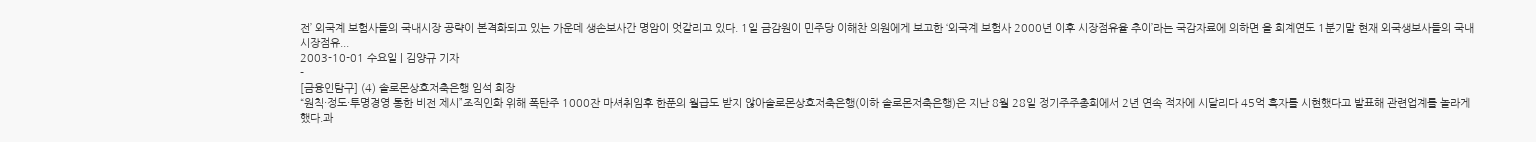전’ 외국계 보험사들의 국내시장 공략이 본격화되고 있는 가운데 생손보사간 명암이 엇갈리고 있다. 1일 금감원이 민주당 이해찬 의원에게 보고한 ‘외국계 보험사 2000년 이후 시장점유율 추이’라는 국감자료에 의하면 올 회계연도 1분기말 현재 외국생보사들의 국내 시장점유...
2003-10-01 수요일 | 김양규 기자
-
[금융인탐구] (4) 솔로몬상호저축은행 임석 회장
“원칙·정도·투명경영 통한 비전 제시”조직인화 위해 폭탄주 1000잔 마셔취임후 한푼의 월급도 받지 않아솔로몬상호저축은행(이하 솔로몬저축은행)은 지난 8월 28일 정기주주총회에서 2년 연속 적자에 시달리다 45억 흑자를 시현했다고 발표해 관련업계를 놀라게 했다.과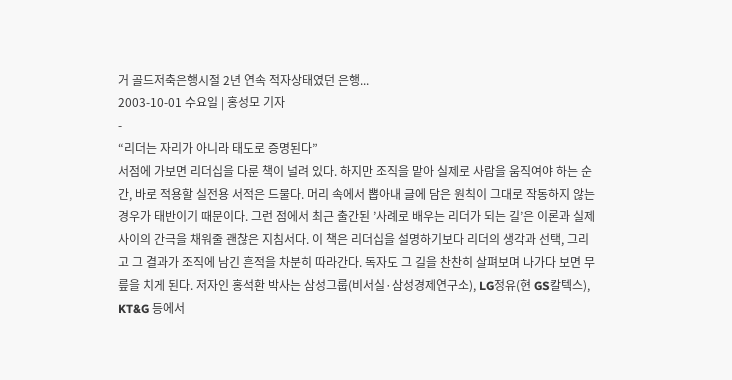거 골드저축은행시절 2년 연속 적자상태였던 은행...
2003-10-01 수요일 | 홍성모 기자
-
“리더는 자리가 아니라 태도로 증명된다”
서점에 가보면 리더십을 다룬 책이 널려 있다. 하지만 조직을 맡아 실제로 사람을 움직여야 하는 순간, 바로 적용할 실전용 서적은 드물다. 머리 속에서 뽑아내 글에 담은 원칙이 그대로 작동하지 않는 경우가 태반이기 때문이다. 그런 점에서 최근 출간된 ’사례로 배우는 리더가 되는 길’은 이론과 실제 사이의 간극을 채워줄 괜찮은 지침서다. 이 책은 리더십을 설명하기보다 리더의 생각과 선택, 그리고 그 결과가 조직에 남긴 흔적을 차분히 따라간다. 독자도 그 길을 찬찬히 살펴보며 나가다 보면 무릎을 치게 된다. 저자인 홍석환 박사는 삼성그룹(비서실·삼성경제연구소), LG정유(현 GS칼텍스), KT&G 등에서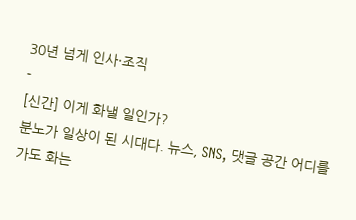30년 넘게 인사·조직
-
[신간] 이게 화낼 일인가?
분노가 일상이 된 시대다. 뉴스, SNS, 댓글 공간 어디를 가도 화는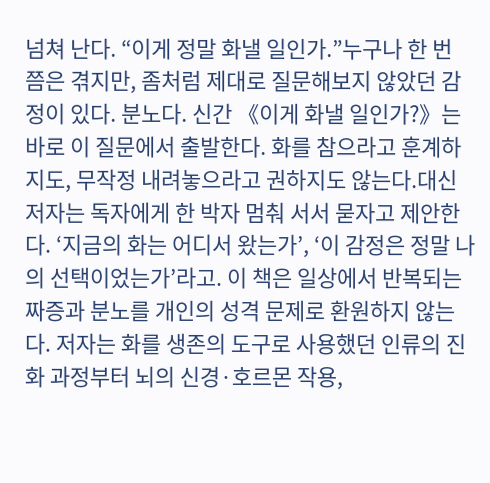넘쳐 난다. “이게 정말 화낼 일인가.”누구나 한 번 쯤은 겪지만, 좀처럼 제대로 질문해보지 않았던 감정이 있다. 분노다. 신간 《이게 화낼 일인가?》는 바로 이 질문에서 출발한다. 화를 참으라고 훈계하지도, 무작정 내려놓으라고 권하지도 않는다.대신 저자는 독자에게 한 박자 멈춰 서서 묻자고 제안한다. ‘지금의 화는 어디서 왔는가’, ‘이 감정은 정말 나의 선택이었는가’라고. 이 책은 일상에서 반복되는 짜증과 분노를 개인의 성격 문제로 환원하지 않는다. 저자는 화를 생존의 도구로 사용했던 인류의 진화 과정부터 뇌의 신경·호르몬 작용,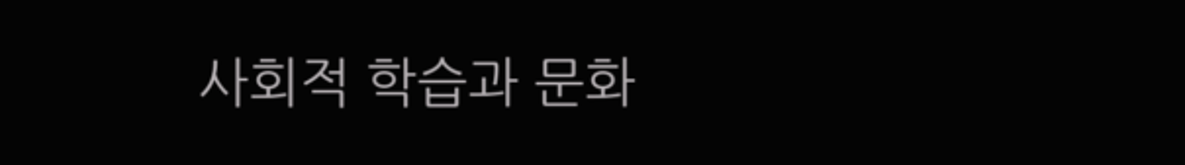사회적 학습과 문화